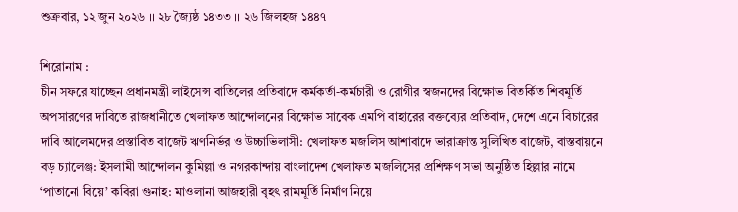শুক্রবার, ১২ জুন ২০২৬ ।। ২৮ জ্যৈষ্ঠ ১৪৩৩ ।। ২৬ জিলহজ ১৪৪৭

শিরোনাম :
চীন সফরে যাচ্ছেন প্রধানমন্ত্রী লাইসেন্স বাতিলের প্রতিবাদে কর্মকর্তা-কর্মচারী ও রোগীর স্বজনদের বিক্ষোভ বিতর্কিত শিবমূর্তি অপসারণের দাবিতে রাজধানীতে খেলাফত আন্দোলনের বিক্ষোভ সাবেক এমপি বাহারের বক্তব্যের প্রতিবাদ, দেশে এনে বিচারের দাবি আলেমদের প্রস্তাবিত বাজেট ঋণনির্ভর ও উচ্চাভিলাসী: খেলাফত মজলিস আশাবাদে ভারাক্রান্ত সুলিখিত বাজেট, বাস্তবায়নে বড় চ্যালেঞ্জ: ইসলামী আন্দোলন কুমিল্লা ও নগরকান্দায় বাংলাদেশ খেলাফত মজলিসের প্রশিক্ষণ সভা অনুষ্ঠিত হিল্লার নামে ‘পাতানো বিয়ে’ কবিরা গুনাহ: মাওলানা আজহারী বৃহৎ রামমূর্তি নির্মাণ নিয়ে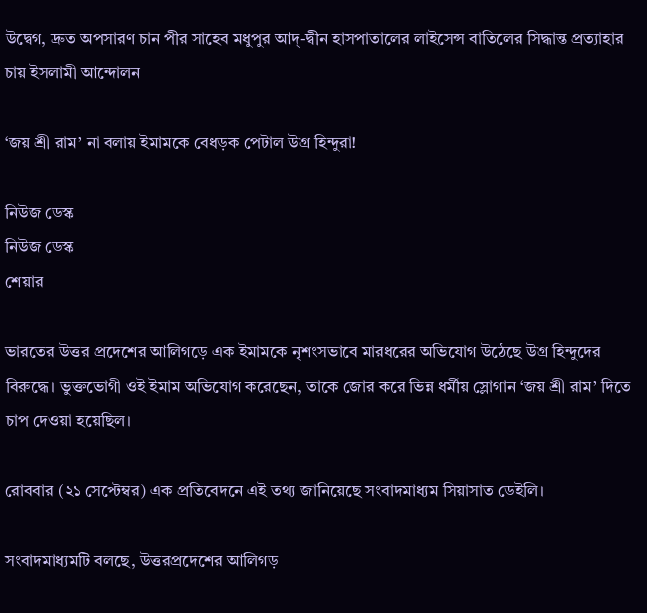উদ্বেগ, দ্রুত অপসারণ চান পীর সাহেব মধুপুর আদ্-দ্বীন হাসপাতালের লাইসেন্স বাতিলের সিদ্ধান্ত প্রত্যাহার চায় ইসলামী আন্দোলন

‘জয় শ্রী রাম’ না বলায় ইমামকে বেধড়ক পেটাল উগ্র হিন্দুরা!

নিউজ ডেস্ক
নিউজ ডেস্ক
শেয়ার

ভারতের উত্তর প্রদেশের আলিগড়ে এক ইমামকে নৃশংসভাবে মারধরের অভিযোগ উঠেছে উগ্র হিন্দুদের বিরুদ্ধে। ভুক্তভোগী ওই ইমাম অভিযোগ করেছেন, তাকে জোর করে ভিন্ন ধর্মীয় স্লোগান ‘জয় শ্রী রাম’ দিতে চাপ দেওয়া হয়েছিল।

রোববার (২১ সেপ্টেম্বর) এক প্রতিবেদনে এই তথ্য জানিয়েছে সংবাদমাধ্যম সিয়াসাত ডেইলি।

সংবাদমাধ্যমটি বলছে, উত্তরপ্রদেশের আলিগড়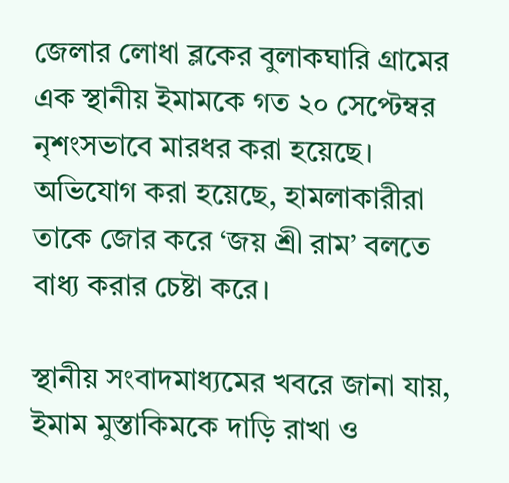জেলার লোধা ব্লকের বুলাকঘারি গ্রামের এক স্থানীয় ইমামকে গত ২০ সেপ্টেম্বর নৃশংসভাবে মারধর করা হয়েছে। অভিযোগ করা হয়েছে, হামলাকারীরা তাকে জোর করে ‘জয় শ্রী রাম’ বলতে বাধ্য করার চেষ্টা করে।

স্থানীয় সংবাদমাধ্যমের খবরে জানা যায়, ইমাম মুস্তাকিমকে দাড়ি রাখা ও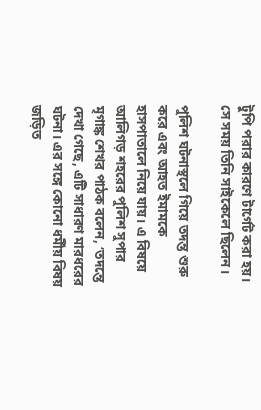টুপি পরার কারণে টার্গেট করা হয়। সে সময় তিনি সাইকেলে ছিলেন।

পুলিশ ঘটনাস্থলে গিয়ে তদন্ত শুরু করে এবং আহত ইমামকে হাসপাতালে নিয়ে যায়। এ বিষয়ে আলিগড় শহরের পুলিশ সুপার মৃগাঙ্ক শেখর পাঠক বলেন, ‘তদন্তে দেখা গেছে, এটি সাধারণ মারধরের ঘটনা। এর সঙ্গে কোনো ধর্মীয় বিষয় জড়িত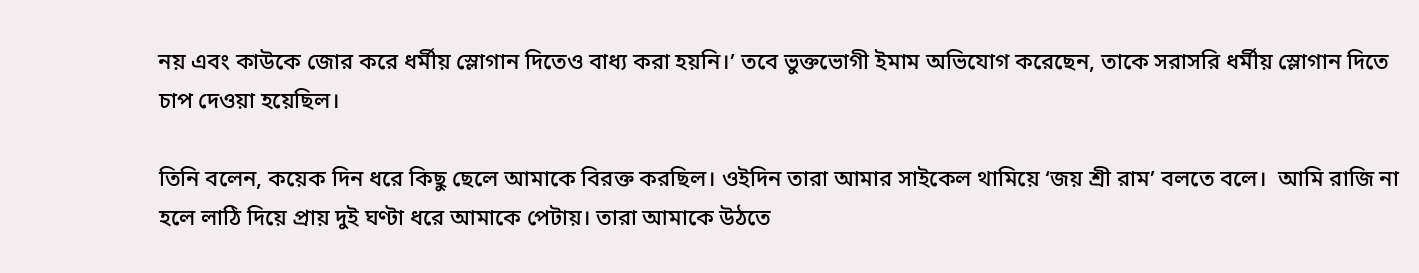নয় এবং কাউকে জোর করে ধর্মীয় স্লোগান দিতেও বাধ্য করা হয়নি।’ তবে ভুক্তভোগী ইমাম অভিযোগ করেছেন, তাকে সরাসরি ধর্মীয় স্লোগান দিতে চাপ দেওয়া হয়েছিল।

তিনি বলেন, কয়েক দিন ধরে কিছু ছেলে আমাকে বিরক্ত করছিল। ওইদিন তারা আমার সাইকেল থামিয়ে ‘জয় শ্রী রাম’ বলতে বলে।  আমি রাজি না হলে লাঠি দিয়ে প্রায় দুই ঘণ্টা ধরে আমাকে পেটায়। তারা আমাকে উঠতে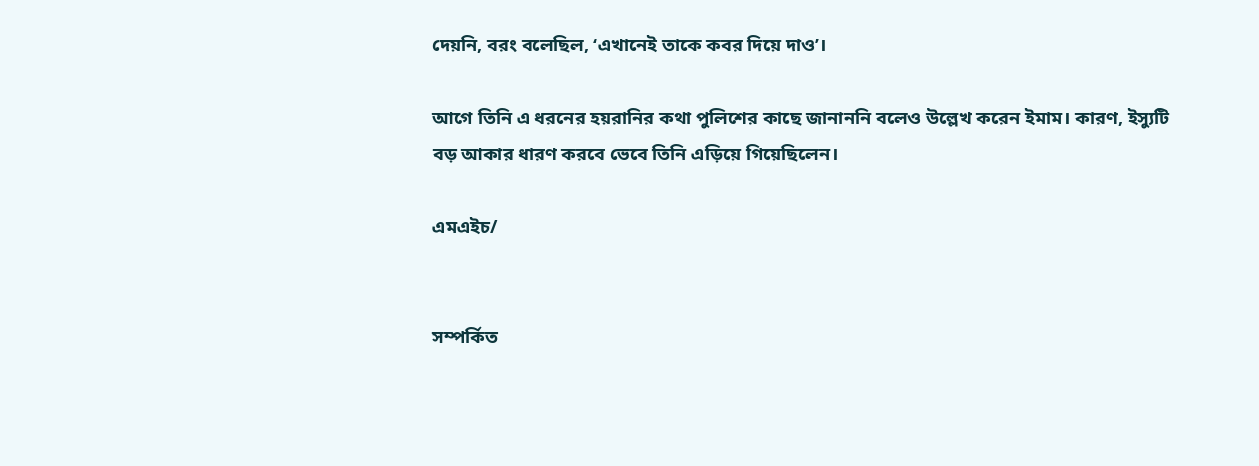দেয়নি, বরং বলেছিল, ‘এখানেই তাকে কবর দিয়ে দাও’।

আগে তিনি এ ধরনের হয়রানির কথা পুলিশের কাছে জানাননি বলেও উল্লেখ করেন ইমাম। কারণ, ইস্যুটি বড় আকার ধারণ করবে ভেবে তিনি এড়িয়ে গিয়েছিলেন।

এমএইচ/


সম্পর্কিত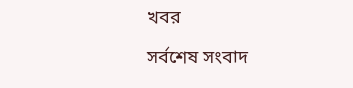খবর

সর্বশেষ সংবাদ